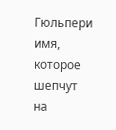Гюльпери имя, которое шепчут на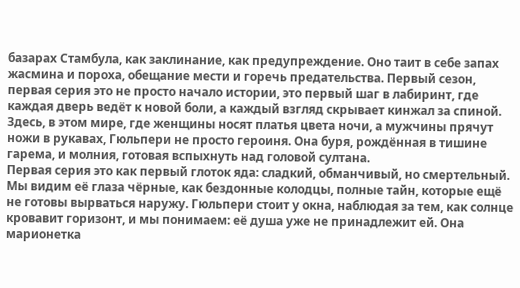базарах Стамбула, как заклинание, как предупреждение. Оно таит в себе запах жасмина и пороха, обещание мести и горечь предательства. Первый сезон, первая серия это не просто начало истории, это первый шаг в лабиринт, где каждая дверь ведёт к новой боли, а каждый взгляд скрывает кинжал за спиной. Здесь, в этом мире, где женщины носят платья цвета ночи, а мужчины прячут ножи в рукавах, Гюльпери не просто героиня. Она буря, рождённая в тишине гарема, и молния, готовая вспыхнуть над головой султана.
Первая серия это как первый глоток яда: сладкий, обманчивый, но смертельный. Мы видим её глаза чёрные, как бездонные колодцы, полные тайн, которые ещё не готовы вырваться наружу. Гюльпери стоит у окна, наблюдая за тем, как солнце кровавит горизонт, и мы понимаем: её душа уже не принадлежит ей. Она марионетка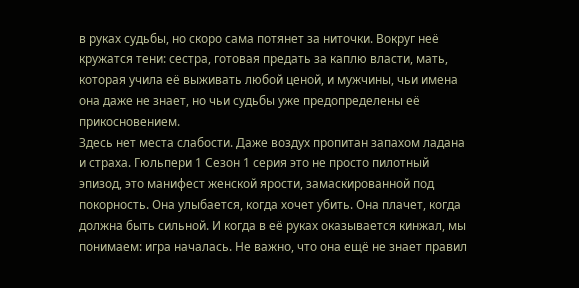в руках судьбы, но скоро сама потянет за ниточки. Вокруг неё кружатся тени: сестра, готовая предать за каплю власти, мать, которая учила её выживать любой ценой, и мужчины, чьи имена она даже не знает, но чьи судьбы уже предопределены её прикосновением.
Здесь нет места слабости. Даже воздух пропитан запахом ладана и страха. Гюльпери 1 Сезон 1 серия это не просто пилотный эпизод, это манифест женской ярости, замаскированной под покорность. Она улыбается, когда хочет убить. Она плачет, когда должна быть сильной. И когда в её руках оказывается кинжал, мы понимаем: игра началась. Не важно, что она ещё не знает правил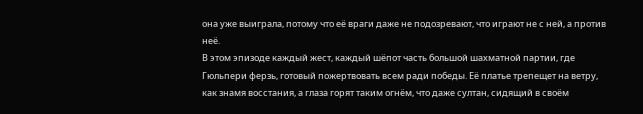она уже выиграла, потому что её враги даже не подозревают, что играют не с ней, а против неё.
В этом эпизоде каждый жест, каждый шёпот часть большой шахматной партии, где Гюльпери ферзь, готовый пожертвовать всем ради победы. Её платье трепещет на ветру, как знамя восстания, а глаза горят таким огнём, что даже султан, сидящий в своём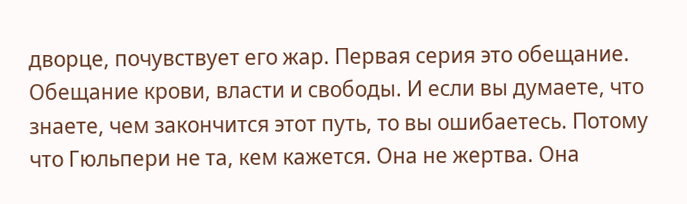дворце, почувствует его жар. Первая серия это обещание. Обещание крови, власти и свободы. И если вы думаете, что знаете, чем закончится этот путь, то вы ошибаетесь. Потому что Гюльпери не та, кем кажется. Она не жертва. Она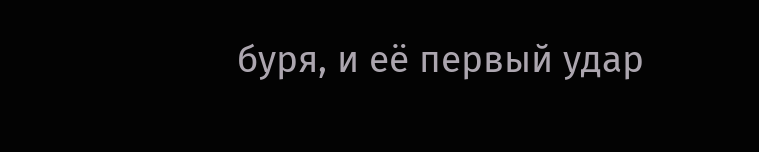буря, и её первый удар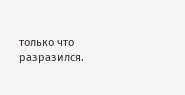только что разразился.